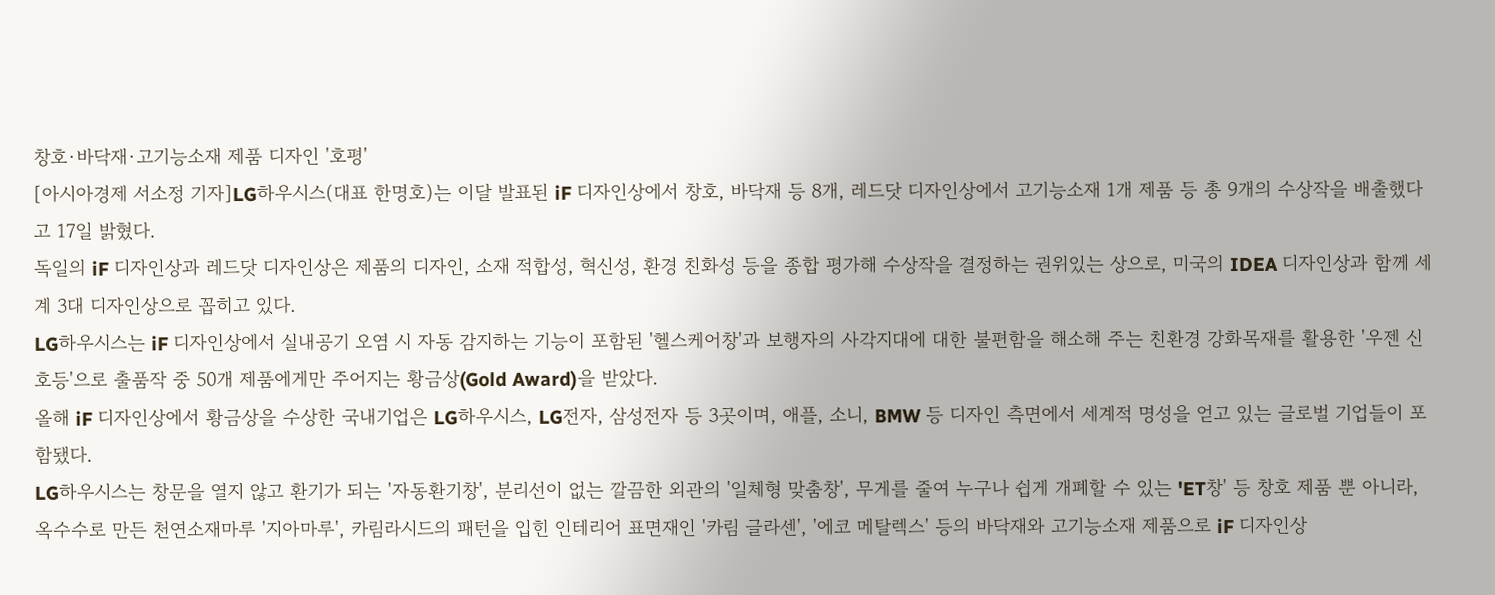창호·바닥재·고기능소재 제품 디자인 '호평'
[아시아경제 서소정 기자]LG하우시스(대표 한명호)는 이달 발표된 iF 디자인상에서 창호, 바닥재 등 8개, 레드닷 디자인상에서 고기능소재 1개 제품 등 총 9개의 수상작을 배출했다고 17일 밝혔다.
독일의 iF 디자인상과 레드닷 디자인상은 제품의 디자인, 소재 적합성, 혁신성, 환경 친화성 등을 종합 평가해 수상작을 결정하는 권위있는 상으로, 미국의 IDEA 디자인상과 함께 세계 3대 디자인상으로 꼽히고 있다.
LG하우시스는 iF 디자인상에서 실내공기 오염 시 자동 감지하는 기능이 포함된 '헬스케어창'과 보행자의 사각지대에 대한 불편함을 해소해 주는 친환경 강화목재를 활용한 '우젠 신호등'으로 출품작 중 50개 제품에게만 주어지는 황금상(Gold Award)을 받았다.
올해 iF 디자인상에서 황금상을 수상한 국내기업은 LG하우시스, LG전자, 삼성전자 등 3곳이며, 애플, 소니, BMW 등 디자인 측면에서 세계적 명성을 얻고 있는 글로벌 기업들이 포함됐다.
LG하우시스는 창문을 열지 않고 환기가 되는 '자동환기창', 분리선이 없는 깔끔한 외관의 '일체형 맞춤창', 무게를 줄여 누구나 쉽게 개폐할 수 있는 'ET창' 등 창호 제품 뿐 아니라, 옥수수로 만든 천연소재마루 '지아마루', 카림라시드의 패턴을 입힌 인테리어 표면재인 '카림 글라센', '에코 메탈렉스' 등의 바닥재와 고기능소재 제품으로 iF 디자인상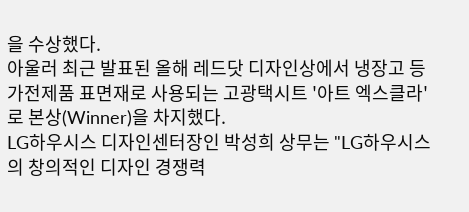을 수상했다.
아울러 최근 발표된 올해 레드닷 디자인상에서 냉장고 등 가전제품 표면재로 사용되는 고광택시트 '아트 엑스클라'로 본상(Winner)을 차지했다.
LG하우시스 디자인센터장인 박성희 상무는 "LG하우시스의 창의적인 디자인 경쟁력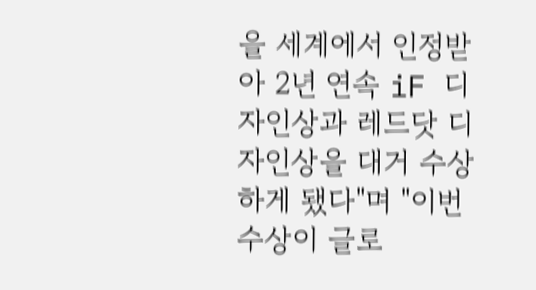을 세계에서 인정받아 2년 연속 iF 디자인상과 레드닷 디자인상을 대거 수상하게 됐다"며 "이번 수상이 글로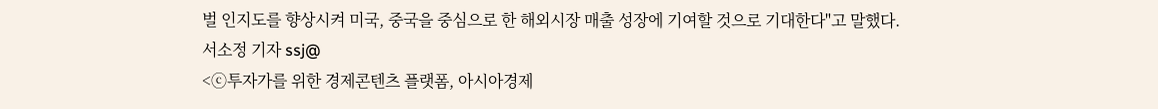벌 인지도를 향상시켜 미국, 중국을 중심으로 한 해외시장 매출 성장에 기여할 것으로 기대한다"고 말했다.
서소정 기자 ssj@
<ⓒ투자가를 위한 경제콘텐츠 플랫폼, 아시아경제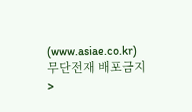(www.asiae.co.kr) 무단전재 배포금지>